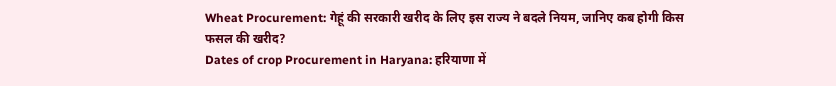Wheat Procurement: गेहूं की सरकारी खरीद के लिए इस राज्य ने बदले नियम, जानिए कब होगी किस फसल की खरीद?
Dates of crop Procurement in Haryana: हरियाणा में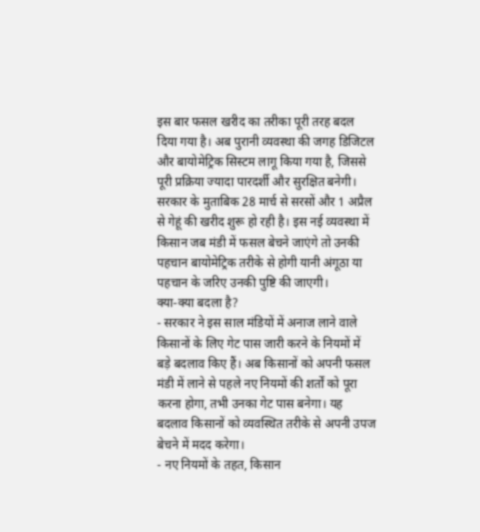इस बार फसल खरीद का तरीका पूरी तरह बदल दिया गया है। अब पुरानी व्यवस्था की जगह डिजिटल और बायोमेट्रिक सिस्टम लागू किया गया है, जिससे पूरी प्रक्रिया ज्यादा पारदर्शी और सुरक्षित बनेगी। सरकार के मुताबिक 28 मार्च से सरसों और 1 अप्रैल से गेहूं की खरीद शुरू हो रही है। इस नई व्यवस्था में किसान जब मंडी में फसल बेचने जाएंगे तो उनकी पहचान बायोमेट्रिक तरीके से होगी यानी अंगूठा या पहचान के जरिए उनकी पुष्टि की जाएगी।
क्या-क्या बदला है?
- सरकार ने इस साल मंडियों में अनाज लाने वाले किसानों के लिए गेट पास जारी करने के नियमों में बड़े बदलाव किए हैं। अब किसानों को अपनी फसल मंडी में लाने से पहले नए नियमों की शर्तों को पूरा करना होगा, तभी उनका गेट पास बनेगा। यह बदलाव किसानों को व्यवस्थित तरीके से अपनी उपज बेचने में मदद करेगा।
- नए नियमों के तहत, किसान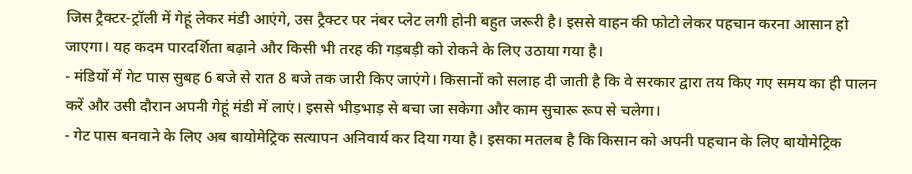जिस ट्रैक्टर-ट्रॉली में गेहूं लेकर मंडी आएंगे, उस ट्रैक्टर पर नंबर प्लेट लगी होनी बहुत जरूरी है। इससे वाहन की फोटो लेकर पहचान करना आसान हो जाएगा। यह कदम पारदर्शिता बढ़ाने और किसी भी तरह की गड़बड़ी को रोकने के लिए उठाया गया है।
- मंडियों में गेट पास सुबह 6 बजे से रात 8 बजे तक जारी किए जाएंगे। किसानों को सलाह दी जाती है कि वे सरकार द्वारा तय किए गए समय का ही पालन करें और उसी दौरान अपनी गेहूं मंडी में लाएं। इससे भीड़भाड़ से बचा जा सकेगा और काम सुचारू रूप से चलेगा।
- गेट पास बनवाने के लिए अब बायोमेट्रिक सत्यापन अनिवार्य कर दिया गया है। इसका मतलब है कि किसान को अपनी पहचान के लिए बायोमेट्रिक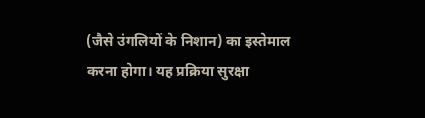(जैसे उंगलियों के निशान) का इस्तेमाल करना होगा। यह प्रक्रिया सुरक्षा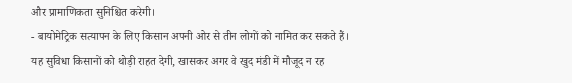और प्रामाणिकता सुनिश्चित करेगी।
- बायोमेट्रिक सत्यापन के लिए किसान अपनी ओर से तीन लोगों को नामित कर सकते हैं। यह सुविधा किसानों को थोड़ी राहत देगी, खासकर अगर वे खुद मंडी में मौजूद न रह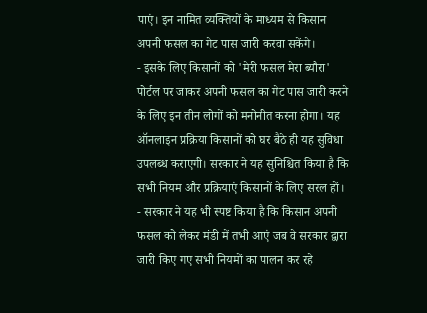पाएं। इन नामित व्यक्तियों के माध्यम से किसान अपनी फसल का गेट पास जारी करवा सकेंगे।
- इसके लिए किसानों को 'मेरी फसल मेरा ब्यौरा' पोर्टल पर जाकर अपनी फसल का गेट पास जारी करने के लिए इन तीन लोगों को मनोनीत करना होगा। यह ऑनलाइन प्रक्रिया किसानों को घर बैठे ही यह सुविधा उपलब्ध कराएगी। सरकार ने यह सुनिश्चित किया है कि सभी नियम और प्रक्रियाएं किसानों के लिए सरल हों।
- सरकार ने यह भी स्पष्ट किया है कि किसान अपनी फसल को लेकर मंडी में तभी आएं जब वे सरकार द्वारा जारी किए गए सभी नियमों का पालन कर रहे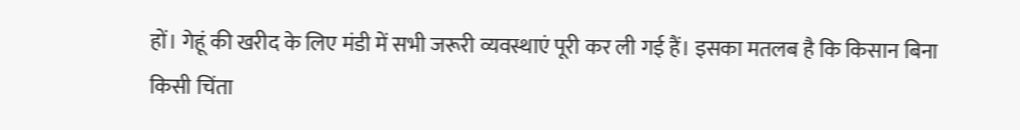हों। गेहूं की खरीद के लिए मंडी में सभी जरूरी व्यवस्थाएं पूरी कर ली गई हैं। इसका मतलब है कि किसान बिना किसी चिंता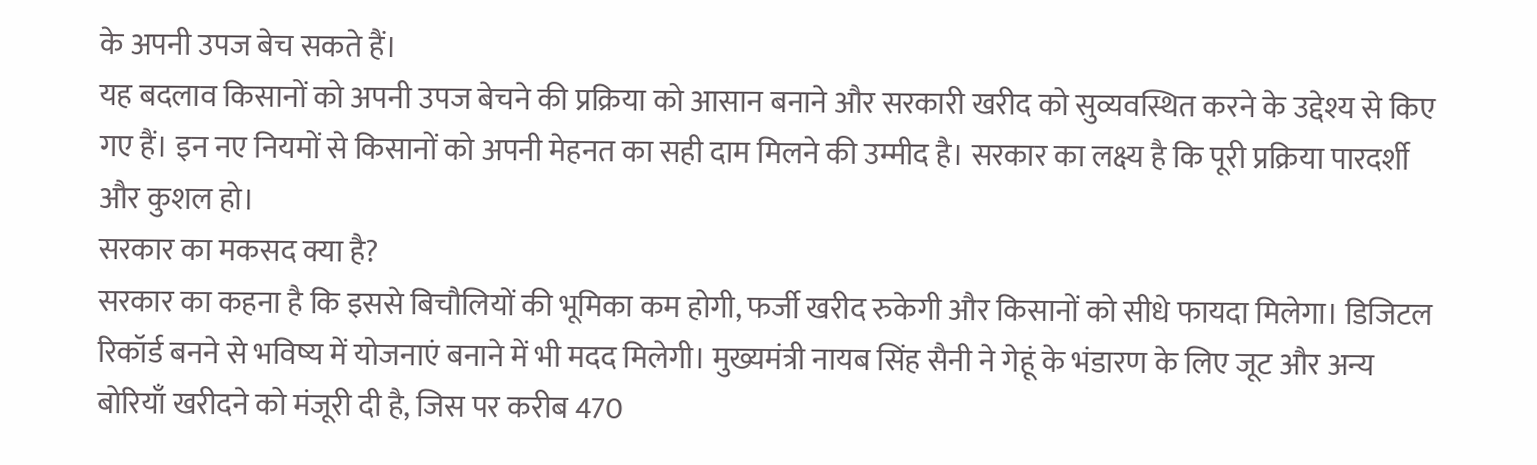के अपनी उपज बेच सकते हैं।
यह बदलाव किसानों को अपनी उपज बेचने की प्रक्रिया को आसान बनाने और सरकारी खरीद को सुव्यवस्थित करने के उद्देश्य से किए गए हैं। इन नए नियमों से किसानों को अपनी मेहनत का सही दाम मिलने की उम्मीद है। सरकार का लक्ष्य है कि पूरी प्रक्रिया पारदर्शी और कुशल हो।
सरकार का मकसद क्या है?
सरकार का कहना है कि इससे बिचौलियों की भूमिका कम होगी, फर्जी खरीद रुकेगी और किसानों को सीधे फायदा मिलेगा। डिजिटल रिकॉर्ड बनने से भविष्य में योजनाएं बनाने में भी मदद मिलेगी। मुख्यमंत्री नायब सिंह सैनी ने गेहूं के भंडारण के लिए जूट और अन्य बोरियाँ खरीदने को मंजूरी दी है, जिस पर करीब 470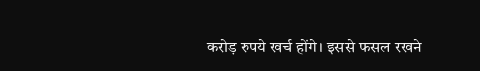करोड़ रुपये खर्च होंगे। इससे फसल रखने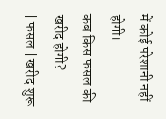में कोई परेशानी नहीं होगी।
कब किस फसल की खरीद होगी?
| फसल | खरीद शुरू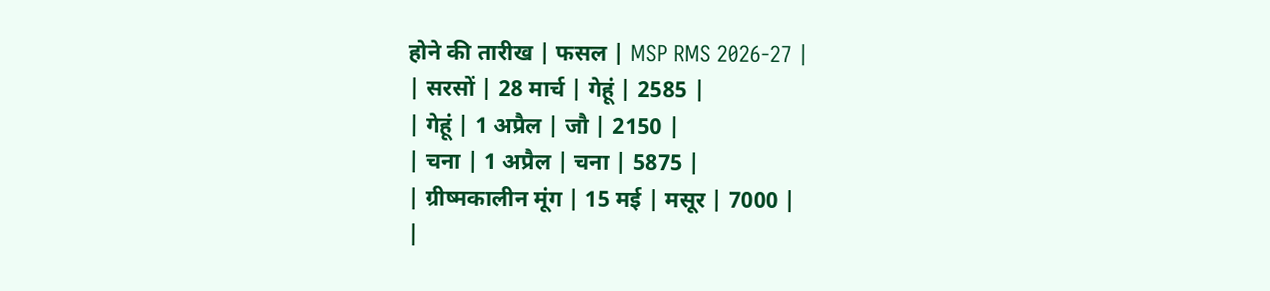होने की तारीख | फसल | MSP RMS 2026-27 |
| सरसों | 28 मार्च | गेहूं | 2585 |
| गेहूं | 1 अप्रैल | जौ | 2150 |
| चना | 1 अप्रैल | चना | 5875 |
| ग्रीष्मकालीन मूंग | 15 मई | मसूर | 7000 |
|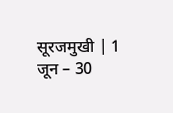सूरजमुखी | 1 जून – 30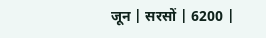जून | सरसों | 6200 |